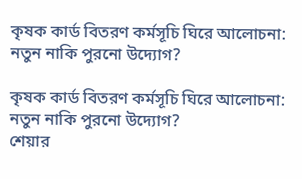কৃষক কার্ড বিতরণ কর্মসূচি ঘিরে আলোচনা: নতুন নাকি পুরনো উদ্যোগ?

কৃষক কার্ড বিতরণ কর্মসূচি ঘিরে আলোচনা: নতুন নাকি পুরনো উদ্যোগ?
শেয়ার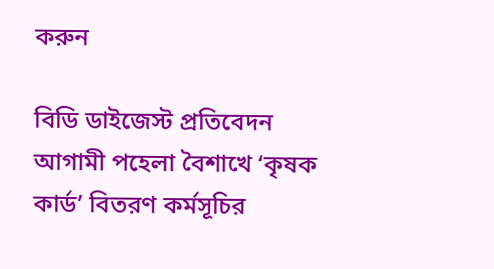করুন

বিডি ডাইজেস্ট প্রতিবেদন
আগামী পহেলা বৈশাখে ‘কৃষক কার্ড’ বিতরণ কর্মসূচির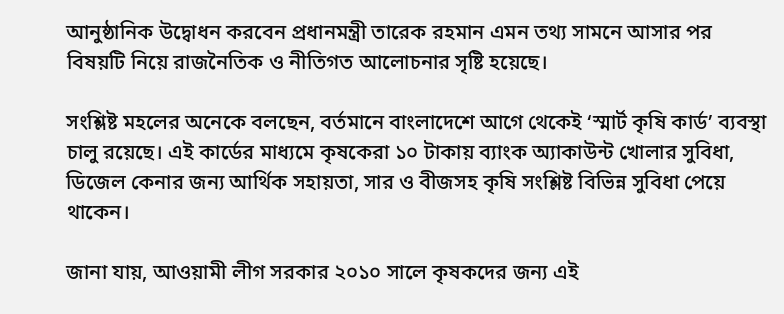আনুষ্ঠানিক উদ্বোধন করবেন প্রধানমন্ত্রী তারেক রহমান এমন তথ্য সামনে আসার পর বিষয়টি নিয়ে রাজনৈতিক ও নীতিগত আলোচনার সৃষ্টি হয়েছে।

সংশ্লিষ্ট মহলের অনেকে বলছেন, বর্তমানে বাংলাদেশে আগে থেকেই ‘স্মার্ট কৃষি কার্ড’ ব্যবস্থা চালু রয়েছে। এই কার্ডের মাধ্যমে কৃষকেরা ১০ টাকায় ব্যাংক অ্যাকাউন্ট খোলার সুবিধা, ডিজেল কেনার জন্য আর্থিক সহায়তা, সার ও বীজসহ কৃষি সংশ্লিষ্ট বিভিন্ন সুবিধা পেয়ে থাকেন।

জানা যায়, আওয়ামী লীগ সরকার ২০১০ সালে কৃষকদের জন্য এই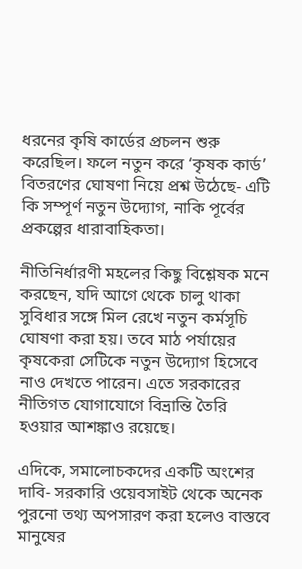ধরনের কৃষি কার্ডের প্রচলন শুরু করেছিল। ফলে নতুন করে ‘কৃষক কার্ড’ বিতরণের ঘোষণা নিয়ে প্রশ্ন উঠেছে- এটি কি সম্পূর্ণ নতুন উদ্যোগ, নাকি পূর্বের প্রকল্পের ধারাবাহিকতা।

নীতিনির্ধারণী মহলের কিছু বিশ্লেষক মনে করছেন, যদি আগে থেকে চালু থাকা সুবিধার সঙ্গে মিল রেখে নতুন কর্মসূচি ঘোষণা করা হয়। তবে মাঠ পর্যায়ের কৃষকেরা সেটিকে নতুন উদ্যোগ হিসেবে নাও দেখতে পারেন। এতে সরকারের নীতিগত যোগাযোগে বিভ্রান্তি তৈরি হওয়ার আশঙ্কাও রয়েছে।

এদিকে, সমালোচকদের একটি অংশের দাবি- সরকারি ওয়েবসাইট থেকে অনেক পুরনো তথ্য অপসারণ করা হলেও বাস্তবে মানুষের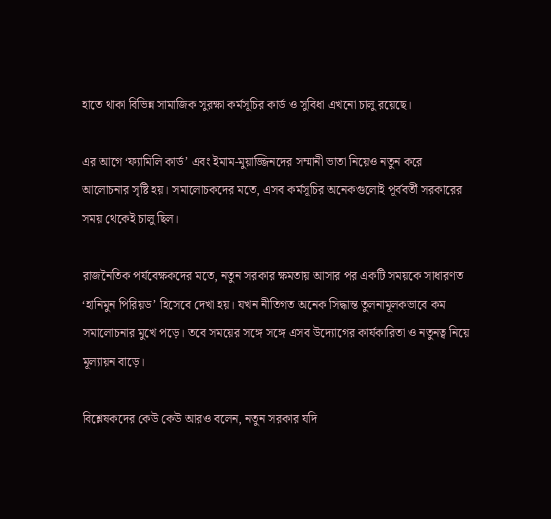হাতে থাকা বিভিন্ন সামাজিক সুরক্ষা কর্মসূচির কার্ড ও সুবিধা এখনো চালু রয়েছে।

এর আগে ‘ফ্যামিলি কার্ড’ এবং ইমাম-মুয়াজ্জিনদের সম্মানী ভাতা নিয়েও নতুন করে আলোচনার সৃষ্টি হয়। সমালোচকদের মতে, এসব কর্মসূচির অনেকগুলোই পূর্ববর্তী সরকারের সময় থেকেই চালু ছিল।

রাজনৈতিক পর্যবেক্ষকদের মতে, নতুন সরকার ক্ষমতায় আসার পর একটি সময়কে সাধারণত ‘হানিমুন পিরিয়ড’ হিসেবে দেখা হয়। যখন নীতিগত অনেক সিদ্ধান্ত তুলনামূলকভাবে কম সমালোচনার মুখে পড়ে। তবে সময়ের সঙ্গে সঙ্গে এসব উদ্যোগের কার্যকারিতা ও নতুনত্ব নিয়ে মূল্যায়ন বাড়ে।

বিশ্লেষকদের কেউ কেউ আরও বলেন, নতুন সরকার যদি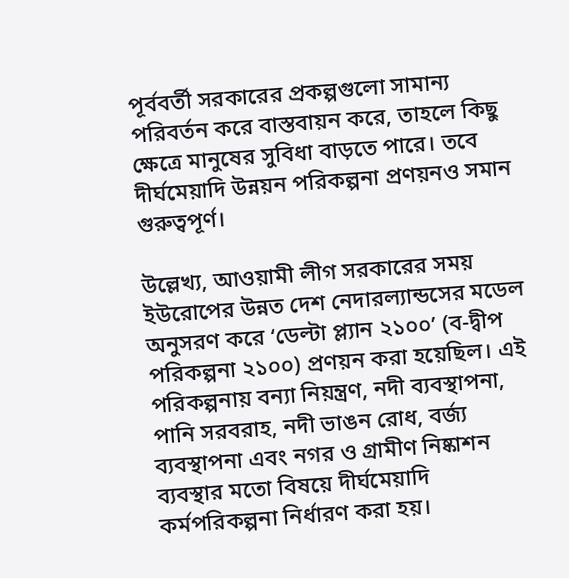পূর্ববর্তী সরকারের প্রকল্পগুলো সামান্য পরিবর্তন করে বাস্তবায়ন করে, তাহলে কিছু ক্ষেত্রে মানুষের সুবিধা বাড়তে পারে। তবে দীর্ঘমেয়াদি উন্নয়ন পরিকল্পনা প্রণয়নও সমান গুরুত্বপূর্ণ।

উল্লেখ্য, আওয়ামী লীগ সরকারের সময় ইউরোপের উন্নত দেশ নেদারল্যান্ডসের মডেল অনুসরণ করে ‘ডেল্টা প্ল্যান ২১০০’ (ব-দ্বীপ পরিকল্পনা ২১০০) প্রণয়ন করা হয়েছিল। এই পরিকল্পনায় বন্যা নিয়ন্ত্রণ, নদী ব্যবস্থাপনা, পানি সরবরাহ, নদী ভাঙন রোধ, বর্জ্য ব্যবস্থাপনা এবং নগর ও গ্রামীণ নিষ্কাশন ব্যবস্থার মতো বিষয়ে দীর্ঘমেয়াদি কর্মপরিকল্পনা নির্ধারণ করা হয়।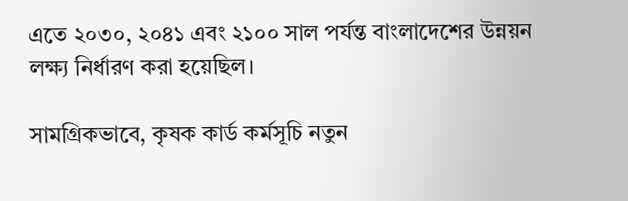এতে ২০৩০, ২০৪১ এবং ২১০০ সাল পর্যন্ত বাংলাদেশের উন্নয়ন লক্ষ্য নির্ধারণ করা হয়েছিল।

সামগ্রিকভাবে, কৃষক কার্ড কর্মসূচি নতুন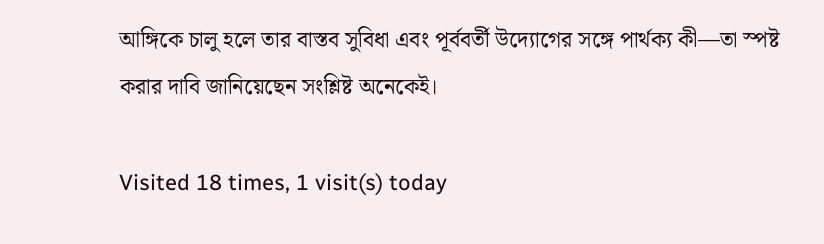আঙ্গিকে চালু হলে তার বাস্তব সুবিধা এবং পূর্ববর্তী উদ্যোগের সঙ্গে পার্থক্য কী—তা স্পষ্ট করার দাবি জানিয়েছেন সংশ্লিষ্ট অনেকেই।

Visited 18 times, 1 visit(s) today